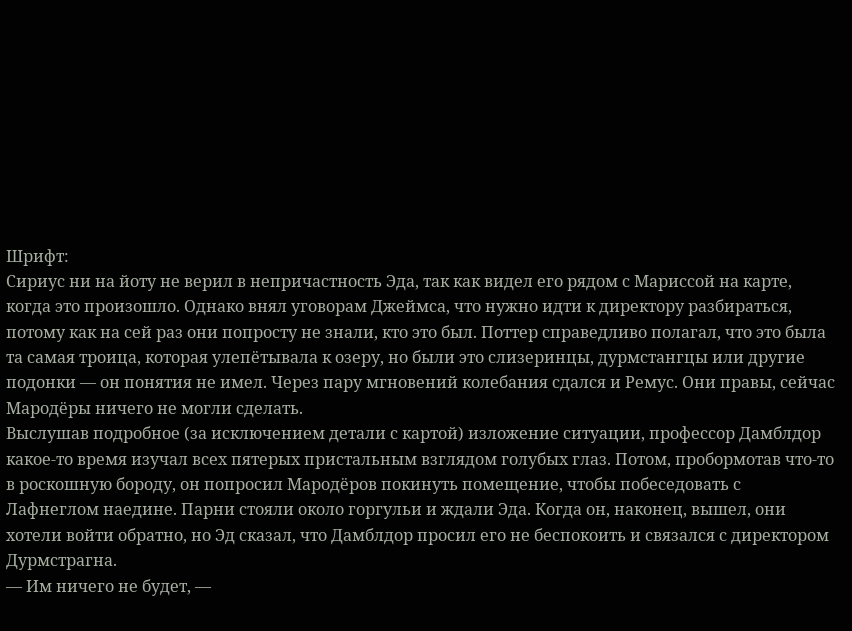Шрифт:
Сириус ни на йоту не верил в непричастность Эда, так как видел его рядом с Мариссой на карте, когда это произошло. Однако внял уговорам Джеймса, что нужно идти к директору разбираться, потому как на сей раз они попросту не знали, кто это был. Поттер справедливо полагал, что это была та самая троица, которая улепётывала к озеру, но были это слизеринцы, дурмстангцы или другие подонки — он понятия не имел. Через пару мгновений колебания сдался и Ремус. Они правы, сейчас Мародёры ничего не могли сделать.
Выслушав подробное (за исключением детали с картой) изложение ситуации, профессор Дамблдор какое-то время изучал всех пятерых пристальным взглядом голубых глаз. Потом, пробормотав что-то в роскошную бороду, он попросил Мародёров покинуть помещение, чтобы побеседовать с Лафнеглом наедине. Парни стояли около горгульи и ждали Эда. Когда он, наконец, вышел, они хотели войти обратно, но Эд сказал, что Дамблдор просил его не беспокоить и связался с директором Дурмстрагна.
— Им ничего не будет, —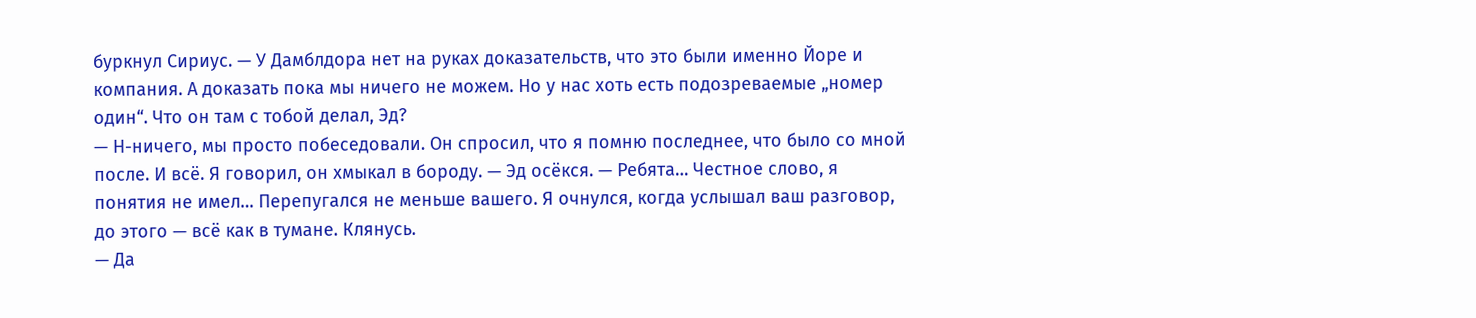буркнул Сириус. — У Дамблдора нет на руках доказательств, что это были именно Йоре и компания. А доказать пока мы ничего не можем. Но у нас хоть есть подозреваемые „номер один“. Что он там с тобой делал, Эд?
— Н-ничего, мы просто побеседовали. Он спросил, что я помню последнее, что было со мной после. И всё. Я говорил, он хмыкал в бороду. — Эд осёкся. — Ребята… Честное слово, я понятия не имел… Перепугался не меньше вашего. Я очнулся, когда услышал ваш разговор, до этого — всё как в тумане. Клянусь.
— Да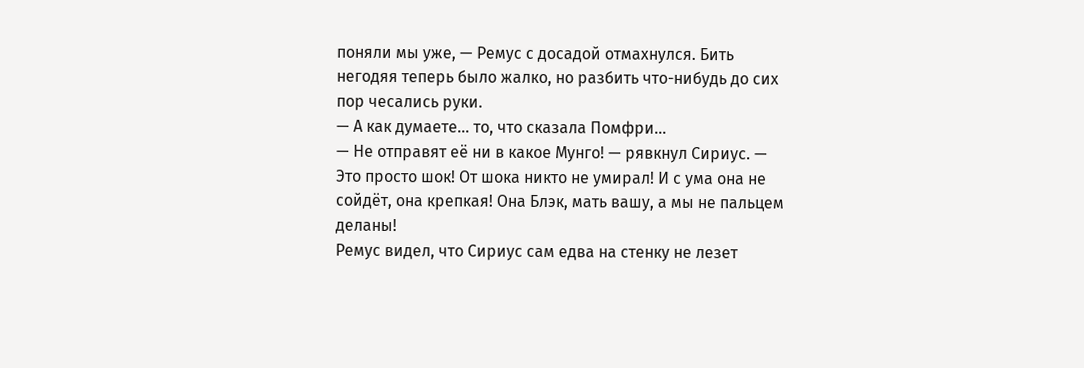поняли мы уже, — Ремус с досадой отмахнулся. Бить негодяя теперь было жалко, но разбить что-нибудь до сих пор чесались руки.
— А как думаете… то, что сказала Помфри…
— Не отправят её ни в какое Мунго! — рявкнул Сириус. — Это просто шок! От шока никто не умирал! И с ума она не сойдёт, она крепкая! Она Блэк, мать вашу, а мы не пальцем деланы!
Ремус видел, что Сириус сам едва на стенку не лезет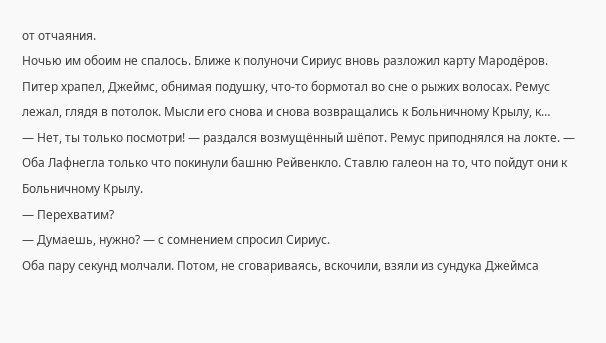от отчаяния.
Ночью им обоим не спалось. Ближе к полуночи Сириус вновь разложил карту Мародёров. Питер храпел, Джеймс, обнимая подушку, что-то бормотал во сне о рыжих волосах. Ремус лежал, глядя в потолок. Мысли его снова и снова возвращались к Больничному Крылу, к…
— Нет, ты только посмотри! — раздался возмущённый шёпот. Ремус приподнялся на локте. — Оба Лафнегла только что покинули башню Рейвенкло. Ставлю галеон на то, что пойдут они к Больничному Крылу.
— Перехватим?
— Думаешь, нужно? — с сомнением спросил Сириус.
Оба пару секунд молчали. Потом, не сговариваясь, вскочили, взяли из сундука Джеймса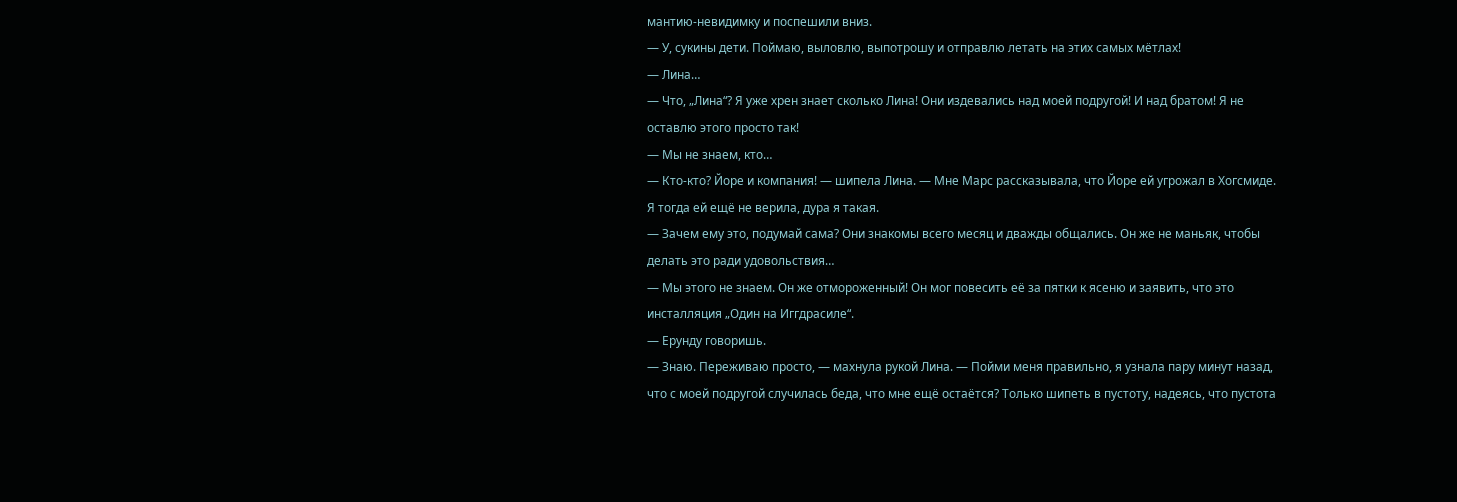мантию-невидимку и поспешили вниз.
— У, сукины дети. Поймаю, выловлю, выпотрошу и отправлю летать на этих самых мётлах!
— Лина…
— Что, „Лина“? Я уже хрен знает сколько Лина! Они издевались над моей подругой! И над братом! Я не оставлю этого просто так!
— Мы не знаем, кто…
— Кто-кто? Йоре и компания! — шипела Лина. — Мне Марс рассказывала, что Йоре ей угрожал в Хогсмиде. Я тогда ей ещё не верила, дура я такая.
— Зачем ему это, подумай сама? Они знакомы всего месяц и дважды общались. Он же не маньяк, чтобы делать это ради удовольствия…
— Мы этого не знаем. Он же отмороженный! Он мог повесить её за пятки к ясеню и заявить, что это инсталляция „Один на Иггдрасиле“.
— Ерунду говоришь.
— Знаю. Переживаю просто, — махнула рукой Лина. — Пойми меня правильно, я узнала пару минут назад, что с моей подругой случилась беда, что мне ещё остаётся? Только шипеть в пустоту, надеясь, что пустота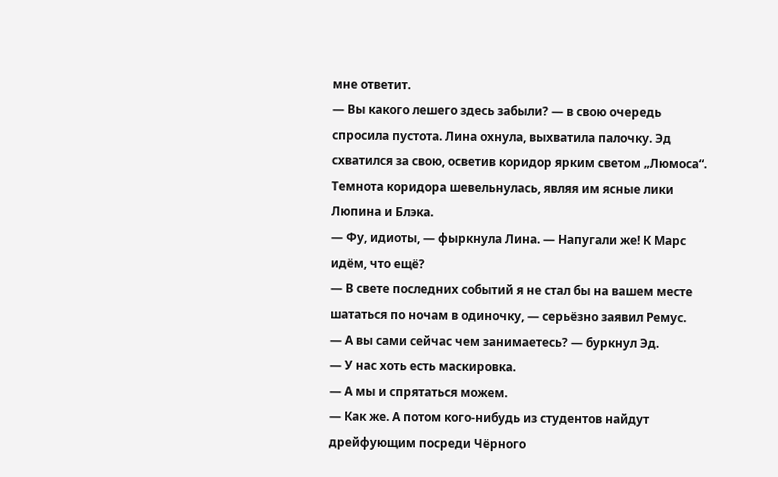мне ответит.
— Вы какого лешего здесь забыли? — в свою очередь спросила пустота. Лина охнула, выхватила палочку. Эд схватился за свою, осветив коридор ярким светом „Люмоса“. Темнота коридора шевельнулась, являя им ясные лики Люпина и Блэка.
— Фу, идиоты, — фыркнула Лина. — Напугали же! К Марс идём, что ещё?
— В свете последних событий я не стал бы на вашем месте шататься по ночам в одиночку, — серьёзно заявил Ремус.
— А вы сами сейчас чем занимаетесь? — буркнул Эд.
— У нас хоть есть маскировка.
— А мы и спрятаться можем.
— Как же. А потом кого-нибудь из студентов найдут дрейфующим посреди Чёрного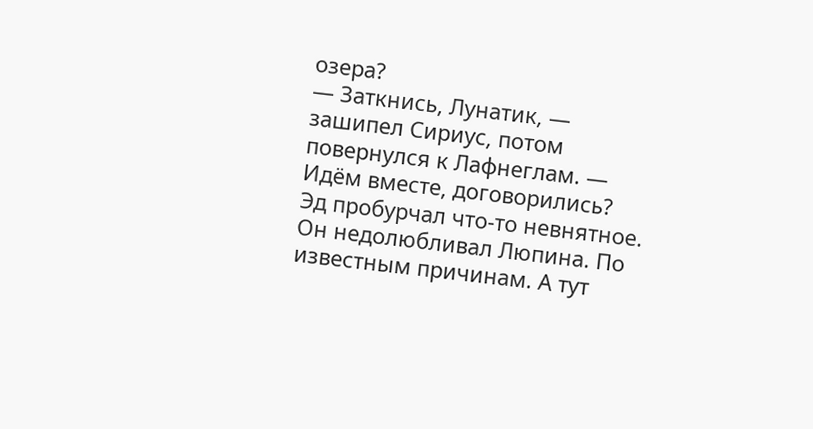озера?
— Заткнись, Лунатик, — зашипел Сириус, потом повернулся к Лафнеглам. — Идём вместе, договорились?
Эд пробурчал что-то невнятное. Он недолюбливал Люпина. По известным причинам. А тут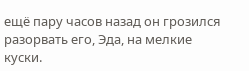ещё пару часов назад он грозился разорвать его, Эда, на мелкие куски.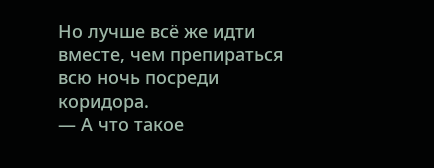Но лучше всё же идти вместе, чем препираться всю ночь посреди коридора.
— А что такое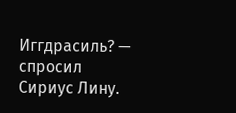Иггдрасиль? — спросил Сириус Лину.